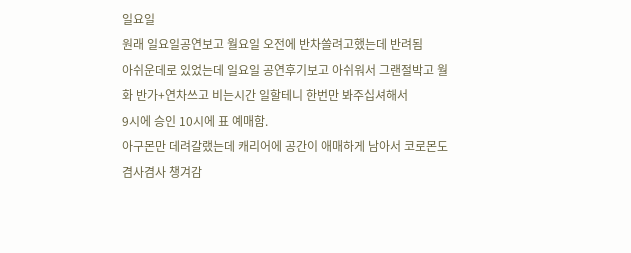일요일
원래 일요일공연보고 월요일 오전에 반차쓸려고했는데 반려됨
아쉬운데로 있었는데 일요일 공연후기보고 아쉬워서 그랜절박고 월화 반가+연차쓰고 비는시간 일할테니 한번만 봐주십셔해서
9시에 승인 10시에 표 예매함.
아구몬만 데려갈랬는데 캐리어에 공간이 애매하게 남아서 코로몬도 겸사겸사 챙겨감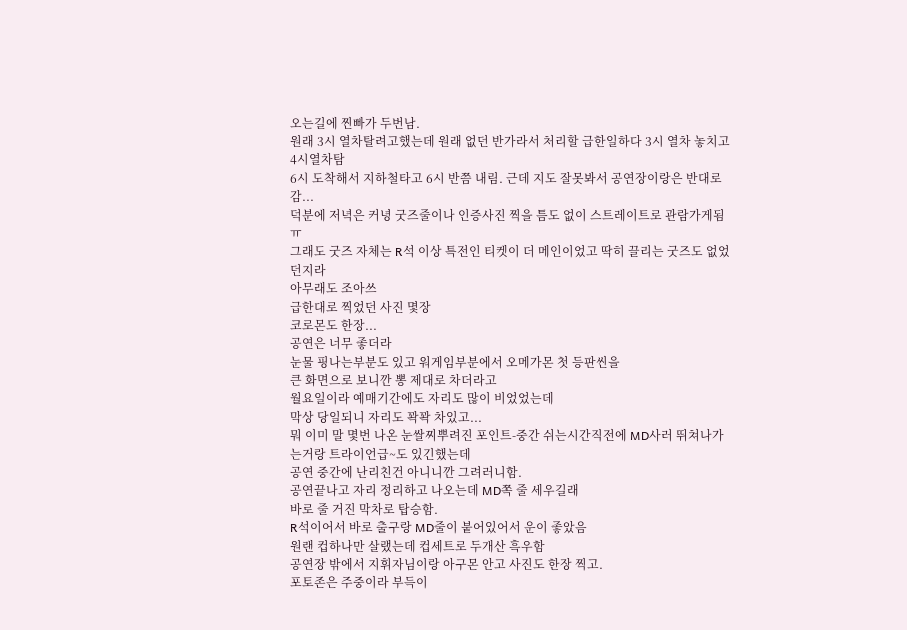오는길에 찐빠가 두번남.
원래 3시 열차탈려고했는데 원래 없던 반가라서 처리할 급한일하다 3시 열차 놓치고 4시열차탐
6시 도착해서 지하철타고 6시 반쯤 내림. 근데 지도 잘못봐서 공연장이랑은 반대로감...
덕분에 저녁은 커녕 굿즈줄이나 인증사진 찍을 틈도 없이 스트레이트로 관람가게됨ㅠ
그래도 굿즈 자체는 R석 이상 특전인 티켓이 더 메인이었고 딱히 끌리는 굿즈도 없었던지라
아무래도 조아쓰
급한대로 찍었던 사진 몇장
코로몬도 한장...
공연은 너무 좋더라
눈물 핑나는부분도 있고 워게임부분에서 오메가몬 첫 등판씬을
큰 화면으로 보니깐 뽕 제대로 차더라고
월요일이라 예매기간에도 자리도 많이 비었었는데
막상 당일되니 자리도 꽉꽉 차있고...
뭐 이미 말 몇번 나온 눈쌀찌뿌려진 포인트-중간 쉬는시간직전에 MD사러 뛰쳐나가는거랑 트라이언급~도 있긴했는데
공연 중간에 난리친건 아니니깐 그려러니함.
공연끝나고 자리 정리하고 나오는데 MD쪽 줄 세우길래
바로 줄 거진 막차로 탑승함.
R석이어서 바로 출구랑 MD줄이 붙어있어서 운이 좋았음
원랜 컵하나만 살랬는데 컵세트로 두개산 흑우함
공연장 밖에서 지휘자님이랑 아구몬 안고 사진도 한장 찍고.
포토존은 주중이라 부득이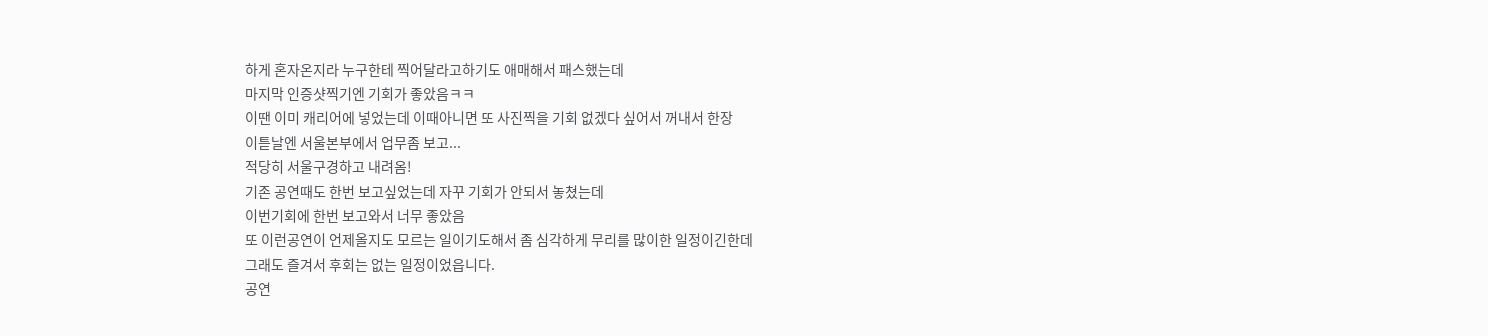하게 혼자온지라 누구한테 찍어달라고하기도 애매해서 패스했는데
마지막 인증샷찍기엔 기회가 좋았음ㅋㅋ
이땐 이미 캐리어에 넣었는데 이때아니면 또 사진찍을 기회 없겠다 싶어서 꺼내서 한장
이튿날엔 서울본부에서 업무좀 보고...
적당히 서울구경하고 내려옴!
기존 공연때도 한번 보고싶었는데 자꾸 기회가 안되서 놓쳤는데
이번기회에 한번 보고와서 너무 좋았음
또 이런공연이 언제올지도 모르는 일이기도해서 좀 심각하게 무리를 많이한 일정이긴한데
그래도 즐겨서 후회는 없는 일정이었읍니다.
공연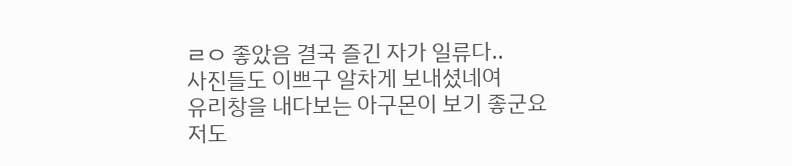ㄹㅇ 좋았음 결국 즐긴 자가 일류다..
사진들도 이쁘구 알차게 보내셨네여
유리창을 내다보는 아구몬이 보기 좋군요
저도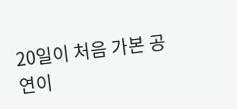20일이 처음 가본 공연이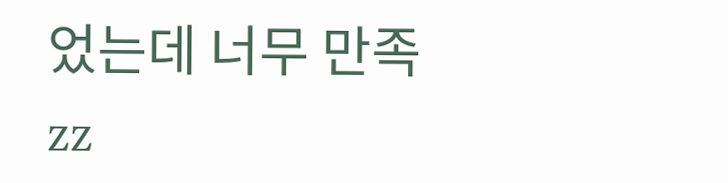었는데 너무 만족
zz